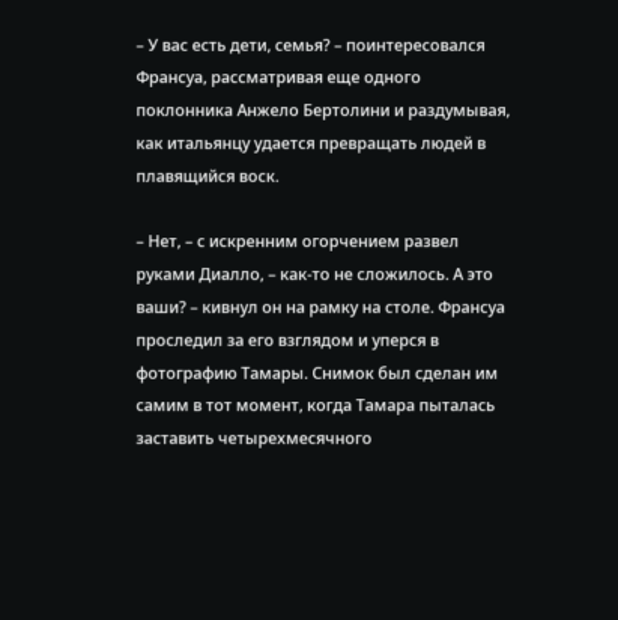– У вас есть дети, семья? – поинтересовался Франсуа, рассматривая еще одного поклонника Анжело Бертолини и раздумывая, как итальянцу удается превращать людей в плавящийся воск.

– Нет, – с искренним огорчением развел руками Диалло, – как-то не сложилось. А это ваши? – кивнул он на рамку на столе. Франсуа проследил за его взглядом и уперся в фотографию Тамары. Снимок был сделан им самим в тот момент, когда Тамара пыталась заставить четырехмесячного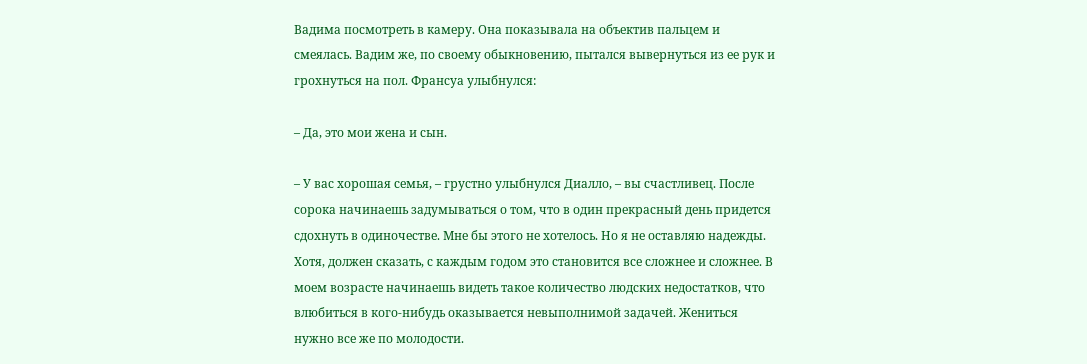Вадима посмотреть в камеру. Она показывала на объектив пальцем и смеялась. Вадим же, по своему обыкновению, пытался вывернуться из ее рук и грохнуться на пол. Франсуа улыбнулся:

– Да, это мои жена и сын.

– У вас хорошая семья, – грустно улыбнулся Диалло, – вы счастливец. После сорока начинаешь задумываться о том, что в один прекрасный день придется сдохнуть в одиночестве. Мне бы этого не хотелось. Но я не оставляю надежды. Хотя, должен сказать, с каждым годом это становится все сложнее и сложнее. В моем возрасте начинаешь видеть такое количество людских недостатков, что влюбиться в кого-нибудь оказывается невыполнимой задачей. Жениться нужно все же по молодости.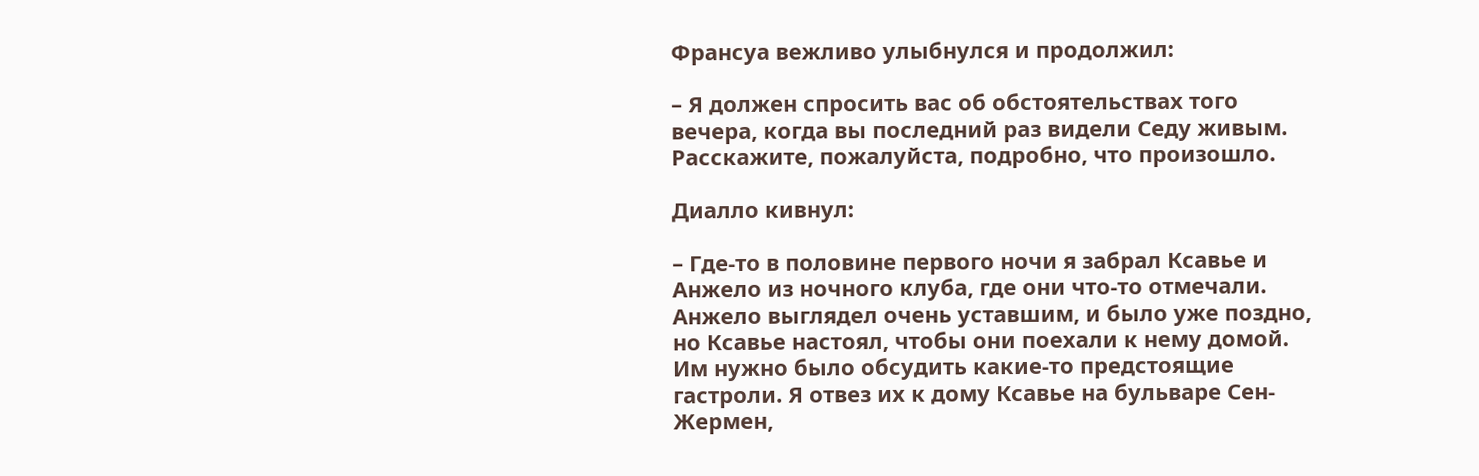Франсуа вежливо улыбнулся и продолжил:

– Я должен спросить вас об обстоятельствах того вечера, когда вы последний раз видели Седу живым. Расскажите, пожалуйста, подробно, что произошло.

Диалло кивнул:

– Где-то в половине первого ночи я забрал Ксавье и Анжело из ночного клуба, где они что-то отмечали. Анжело выглядел очень уставшим, и было уже поздно, но Ксавье настоял, чтобы они поехали к нему домой. Им нужно было обсудить какие-то предстоящие гастроли. Я отвез их к дому Ксавье на бульваре Сен-Жермен,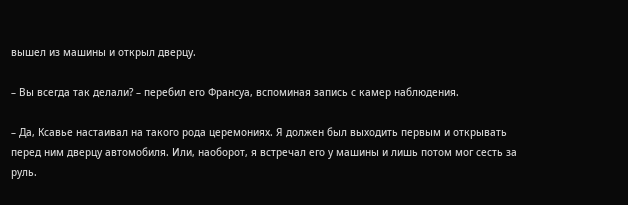вышел из машины и открыл дверцу.

– Вы всегда так делали? – перебил его Франсуа, вспоминая запись с камер наблюдения.

– Да, Ксавье настаивал на такого рода церемониях. Я должен был выходить первым и открывать перед ним дверцу автомобиля. Или, наоборот, я встречал его у машины и лишь потом мог сесть за руль.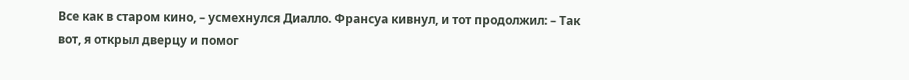Все как в старом кино, – усмехнулся Диалло. Франсуа кивнул, и тот продолжил: – Так вот, я открыл дверцу и помог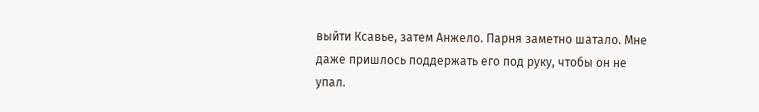выйти Ксавье, затем Анжело. Парня заметно шатало. Мне даже пришлось поддержать его под руку, чтобы он не упал.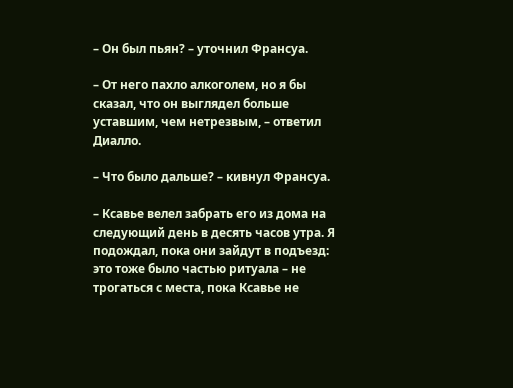– Он был пьян? – уточнил Франсуа.

– От него пахло алкоголем, но я бы сказал, что он выглядел больше уставшим, чем нетрезвым, – ответил Диалло.

– Что было дальше? – кивнул Франсуа.

– Ксавье велел забрать его из дома на следующий день в десять часов утра. Я подождал, пока они зайдут в подъезд: это тоже было частью ритуала – не трогаться с места, пока Ксавье не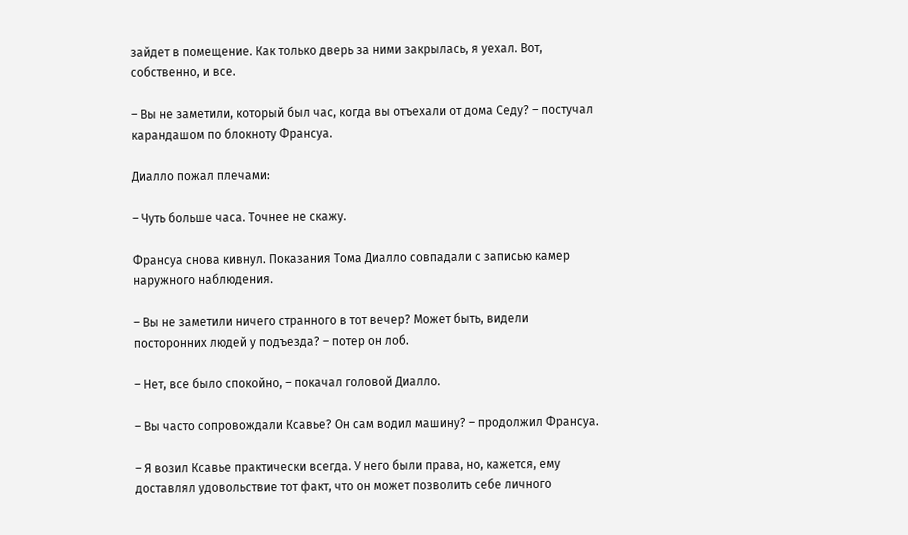зайдет в помещение. Как только дверь за ними закрылась, я уехал. Вот, собственно, и все.

– Вы не заметили, который был час, когда вы отъехали от дома Седу? – постучал карандашом по блокноту Франсуа.

Диалло пожал плечами:

– Чуть больше часа. Точнее не скажу.

Франсуа снова кивнул. Показания Тома Диалло совпадали с записью камер наружного наблюдения.

– Вы не заметили ничего странного в тот вечер? Может быть, видели посторонних людей у подъезда? – потер он лоб.

– Нет, все было спокойно, – покачал головой Диалло.

– Вы часто сопровождали Ксавье? Он сам водил машину? – продолжил Франсуа.

– Я возил Ксавье практически всегда. У него были права, но, кажется, ему доставлял удовольствие тот факт, что он может позволить себе личного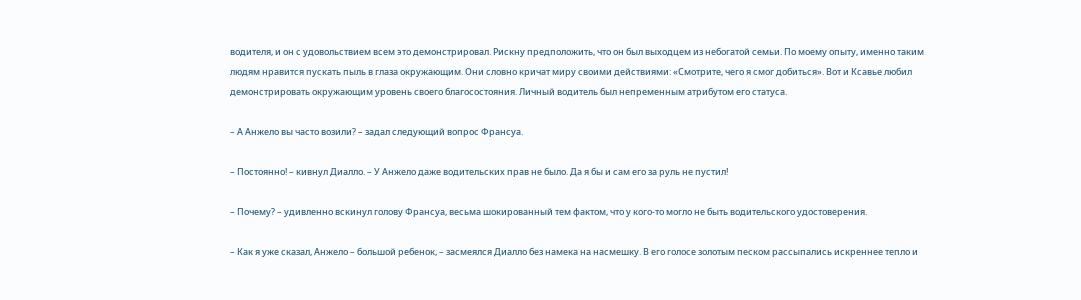водителя, и он с удовольствием всем это демонстрировал. Рискну предположить, что он был выходцем из небогатой семьи. По моему опыту, именно таким людям нравится пускать пыль в глаза окружающим. Они словно кричат миру своими действиями: «Смотрите, чего я смог добиться». Вот и Ксавье любил демонстрировать окружающим уровень своего благосостояния. Личный водитель был непременным атрибутом его статуса.

– А Анжело вы часто возили? – задал следующий вопрос Франсуа.

– Постоянно! – кивнул Диалло. – У Анжело даже водительских прав не было. Да я бы и сам его за руль не пустил!

– Почему? – удивленно вскинул голову Франсуа, весьма шокированный тем фактом, что у кого-то могло не быть водительского удостоверения.

– Как я уже сказал, Анжело – большой ребенок, – засмеялся Диалло без намека на насмешку. В его голосе золотым песком рассыпались искреннее тепло и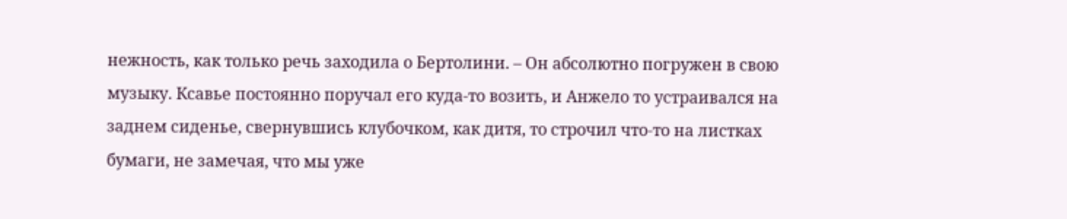нежность, как только речь заходила о Бертолини. – Он абсолютно погружен в свою музыку. Ксавье постоянно поручал его куда-то возить, и Анжело то устраивался на заднем сиденье, свернувшись клубочком, как дитя, то строчил что-то на листках бумаги, не замечая, что мы уже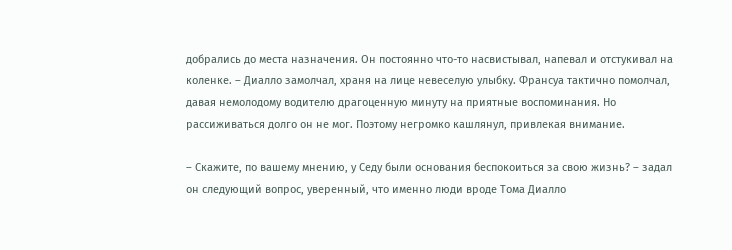добрались до места назначения. Он постоянно что-то насвистывал, напевал и отстукивал на коленке. – Диалло замолчал, храня на лице невеселую улыбку. Франсуа тактично помолчал, давая немолодому водителю драгоценную минуту на приятные воспоминания. Но рассиживаться долго он не мог. Поэтому негромко кашлянул, привлекая внимание.

– Скажите, по вашему мнению, у Седу были основания беспокоиться за свою жизнь? – задал он следующий вопрос, уверенный, что именно люди вроде Тома Диалло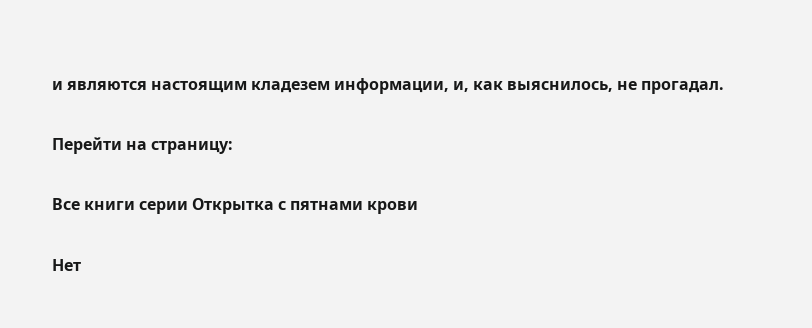и являются настоящим кладезем информации, и, как выяснилось, не прогадал.

Перейти на страницу:

Все книги серии Открытка с пятнами крови

Нет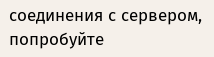соединения с сервером, попробуйте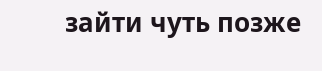зайти чуть позже